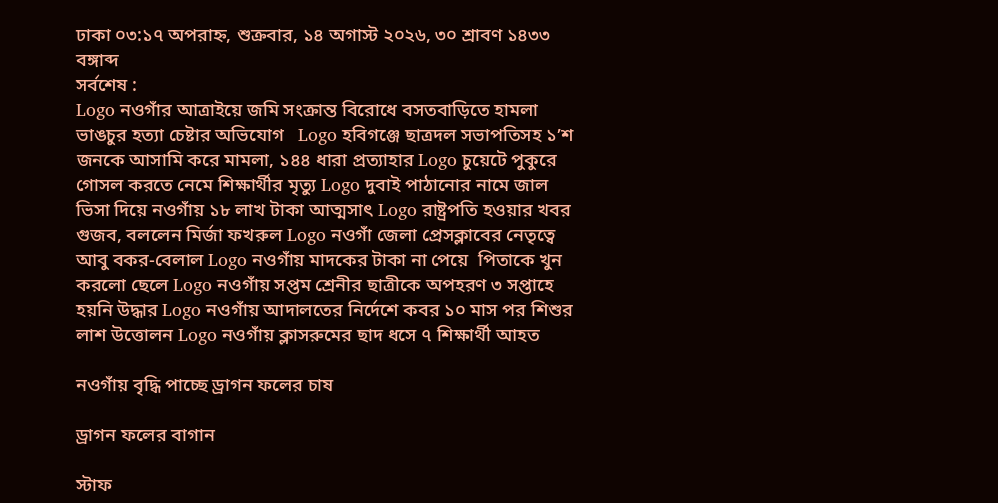ঢাকা ০৩:১৭ অপরাহ্ন, শুক্রবার, ১৪ অগাস্ট ২০২৬, ৩০ শ্রাবণ ১৪৩৩ বঙ্গাব্দ
সর্বশেষ :
Logo নওগাঁর আত্রাইয়ে জমি সংক্রান্ত বিরোধে বসতবাড়িতে হামলা ভাঙচুর হত্যা চেষ্টার অভিযোগ   Logo হবিগঞ্জে ছাত্রদল সভাপতিসহ ১’শ জনকে আসামি করে মামলা, ১৪৪ ধারা প্রত্যাহার Logo চুয়েটে পুকুরে গোসল করতে নেমে শিক্ষার্থীর মৃত্যু Logo দুবাই পাঠানোর নামে জাল ভিসা দিয়ে নওগাঁয় ১৮ লাখ টাকা আত্মসাৎ Logo রাষ্ট্রপতি হওয়ার খবর গুজব, বললেন মির্জা ফখরুল Logo নওগাঁ জেলা প্রেসক্লাবের নেতৃত্বে আবু বকর-বেলাল Logo নওগাঁয় মাদকের টাকা না পেয়ে  পিতাকে খুন করলো ছেলে Logo নওগাঁয় সপ্তম শ্রেনীর ছাত্রীকে অপহরণ ৩ সপ্তাহে হয়নি উদ্ধার Logo নওগাঁয় আদালতের নির্দেশে কবর ১০ মাস পর শিশুর লাশ উত্তোলন Logo নওগাঁয় ক্লাসরুমের ছাদ ধসে ৭ শিক্ষার্থী আহত

নওগাঁয় বৃদ্ধি পাচ্ছে ড্রাগন ফলের চাষ

ড্রাগন ফলের বাগান

স্টাফ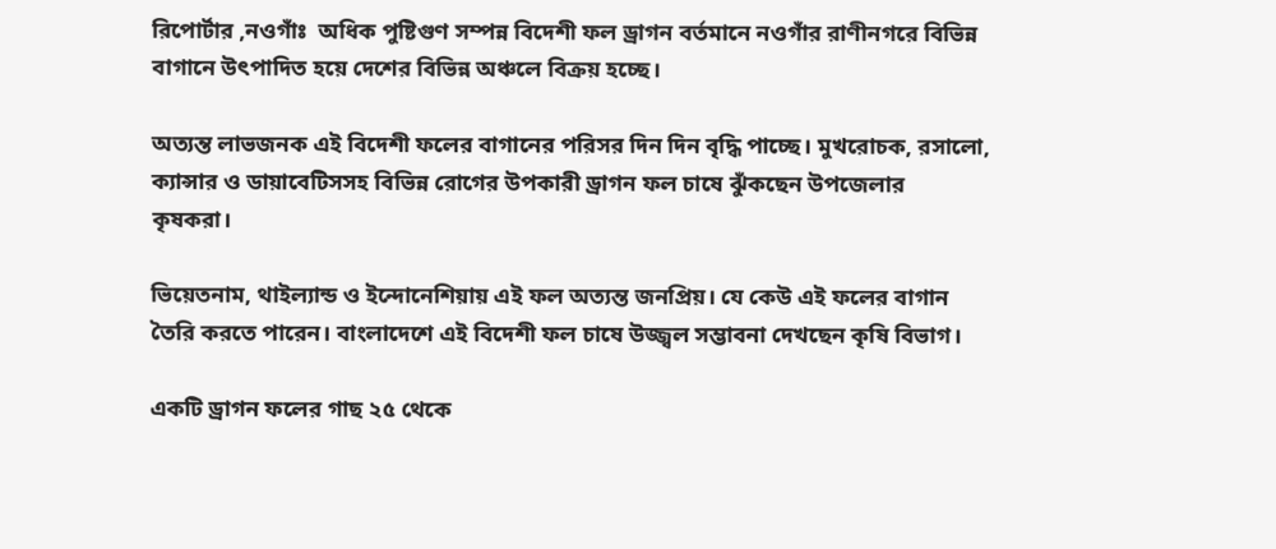রিপোর্টার ,নওগাঁঃ  অধিক পুষ্টিগুণ সম্পন্ন বিদেশী ফল ড্রাগন বর্তমানে নওগাঁর রাণীনগরে বিভিন্ন বাগানে উৎপাদিত হয়ে দেশের বিভিন্ন অঞ্চলে বিক্রয় হচ্ছে।

অত্যন্ত লাভজনক এই বিদেশী ফলের বাগানের পরিসর দিন দিন বৃদ্ধি পাচ্ছে। মুখরোচক, রসালো, ক্যান্সার ও ডায়াবেটিসসহ বিভিন্ন রোগের উপকারী ড্রাগন ফল চাষে ঝুঁকছেন উপজেলার কৃষকরা।

ভিয়েতনাম, থাইল্যান্ড ও ইন্দোনেশিয়ায় এই ফল অত্যন্ত জনপ্রিয়। যে কেউ এই ফলের বাগান তৈরি করতে পারেন। বাংলাদেশে এই বিদেশী ফল চাষে উজ্জ্বল সম্ভাবনা দেখছেন কৃষি বিভাগ।

একটি ড্রাগন ফলের গাছ ২৫ থেকে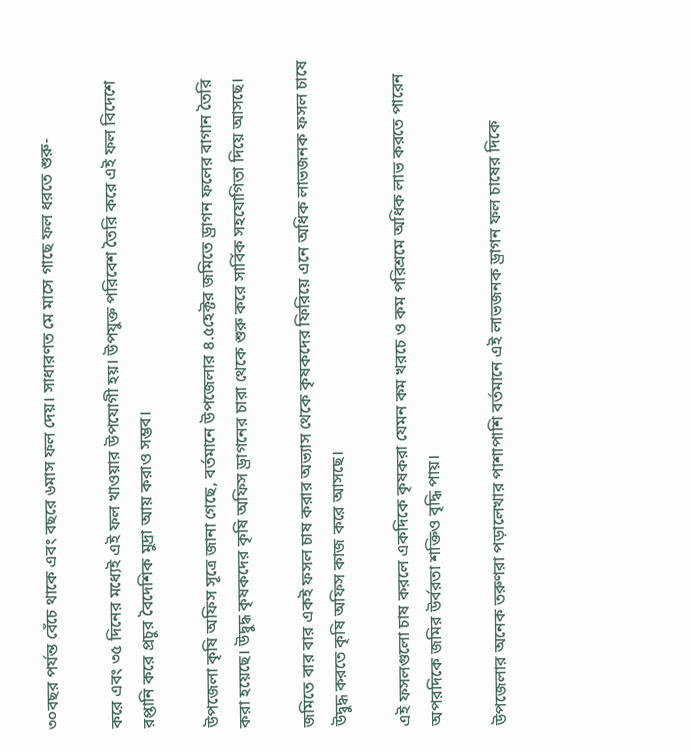৩০বছর পর্যন্ত বেঁচে থাকে এবং বছরে ৬মাস ফল দেয়। সাধারণত মে মাসে গাছে ফল ধরতে শুরু-

করে এবং ৩৫ দিনের মধ্যেই এই ফল খাওয়ার উপযোগী হয়। উপযুক্ত পরিবেশ তৈরি করে এই ফল বিদেশে রপ্তানি করে প্রচুর বৈদেশিক মুদ্রা আয় করাও সম্ভব।

উপজেলা কৃষি অফিস সূত্রে জানা গেছে, বর্তমানে উপজেলার ৪.৫হেক্টর জমিতে ড্রাগন ফলের বাগান তৈরি করা হয়েছে। উদ্বুদ্ধ কৃষকদের কৃষি অফিস ড্রাগনের চারা থেকে শুরু করে সার্বিক সহযোগিতা দিয়ে আসছে।

জমিতে বার বার একই ফসল চাষ করার অভ্যাস থেকে কৃষকদের ফিরিয়ে এনে অধিক লাভজনক ফসল চাষে উদ্বুদ্ধ করতে কৃষি অফিস কাজ করে আসছে।

এই ফসলগুলো চাষ করলে একদিকে কৃষকরা যেমন কম খরচে ও কম পরিশ্রমে অধিক লাভ করতে পারেন অপরদিকে জমির উর্বরতা শক্তিও বৃদ্ধি পায়।

উপজেলার অনেক তরুণরা পড়ালেখার পাশাপাশি বর্তমানে এই লাভজনক ড্রাগন ফল চাষের দিকে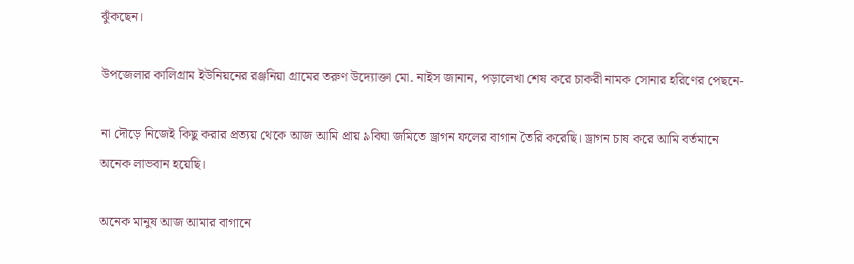ঝুঁকছেন।

উপজেলার কালিগ্রাম ইউনিয়নের রঞ্জনিয়া গ্রামের তরুণ উদ্যোক্তা মো. নাইস জানান, পড়ালেখা শেষ করে চাকরী নামক সোনার হরিণের পেছনে-

না দৌড়ে নিজেই কিছু করার প্রত্যয় থেকে আজ আমি প্রায় ৯বিঘা জমিতে ড্রাগন ফলের বাগান তৈরি করেছি। ড্রাগন চাষ করে আমি বর্তমানে অনেক লাভবান হয়েছি।

অনেক মানুষ আজ আমার বাগানে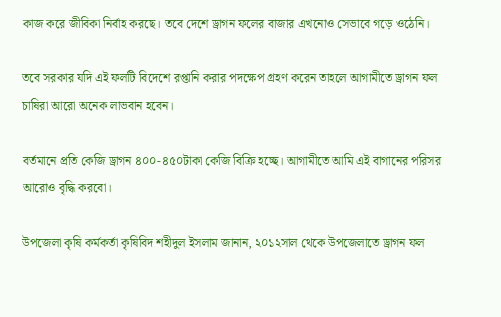কাজ করে জীবিকা নির্বাহ করছে। তবে দেশে ড্রাগন ফলের বাজার এখনোও সেভাবে গড়ে ওঠেনি।

তবে সরকার যদি এই ফলটি বিদেশে রপ্তানি করার পদক্ষেপ গ্রহণ করেন তাহলে আগামীতে ড্রাগন ফল চাষিরা আরো অনেক লাভবান হবেন।

বর্তমানে প্রতি কেজি ড্রাগন ৪০০-৪৫০টাকা কেজি বিক্রি হচ্ছে। আগামীতে আমি এই বাগানের পরিসর আরোও বৃদ্ধি করবো।

উপজেলা কৃষি কর্মকর্তা কৃষিবিদ শহীদুল ইসলাম জানান, ২০১২সাল থেকে উপজেলাতে ড্রাগন ফল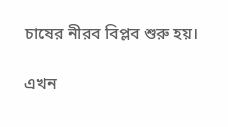চাষের নীরব বিপ্লব শুরু হয়।

এখন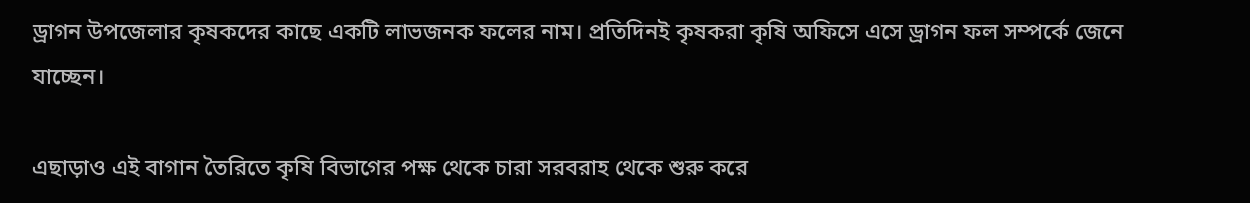ড্রাগন উপজেলার কৃষকদের কাছে একটি লাভজনক ফলের নাম। প্রতিদিনই কৃষকরা কৃষি অফিসে এসে ড্রাগন ফল সম্পর্কে জেনে যাচ্ছেন।

এছাড়াও এই বাগান তৈরিতে কৃষি বিভাগের পক্ষ থেকে চারা সরবরাহ থেকে শুরু করে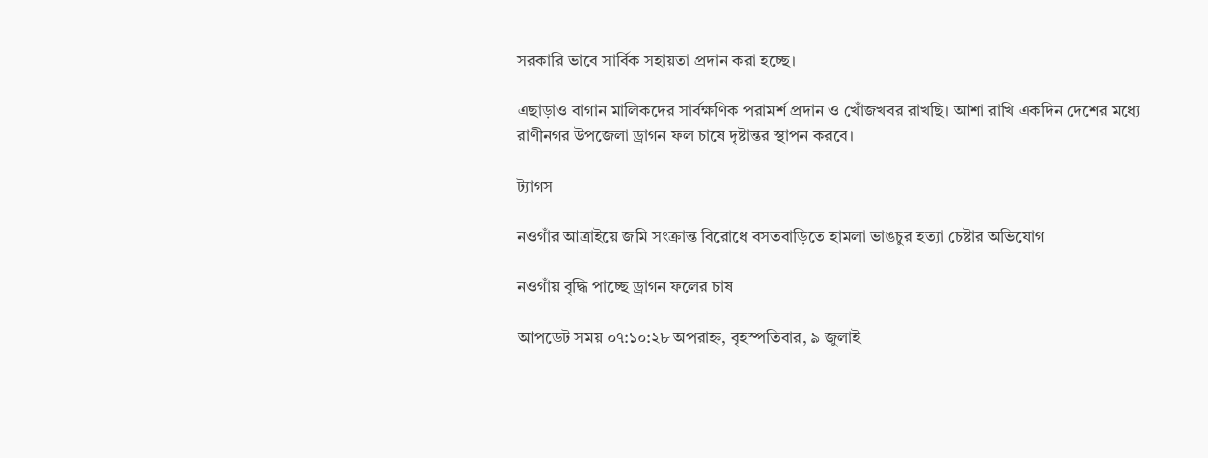সরকারি ভাবে সার্বিক সহায়তা প্রদান করা হচ্ছে।

এছাড়াও বাগান মালিকদের সার্বক্ষণিক পরামর্শ প্রদান ও খোঁজখবর রাখছি। আশা রাখি একদিন দেশের মধ্যে রাণীনগর উপজেলা ড্রাগন ফল চাষে দৃষ্টান্তর স্থাপন করবে।

ট্যাগস

নওগাঁর আত্রাইয়ে জমি সংক্রান্ত বিরোধে বসতবাড়িতে হামলা ভাঙচুর হত্যা চেষ্টার অভিযোগ

নওগাঁয় বৃদ্ধি পাচ্ছে ড্রাগন ফলের চাষ

আপডেট সময় ০৭:১০:২৮ অপরাহ্ন, বৃহস্পতিবার, ৯ জুলাই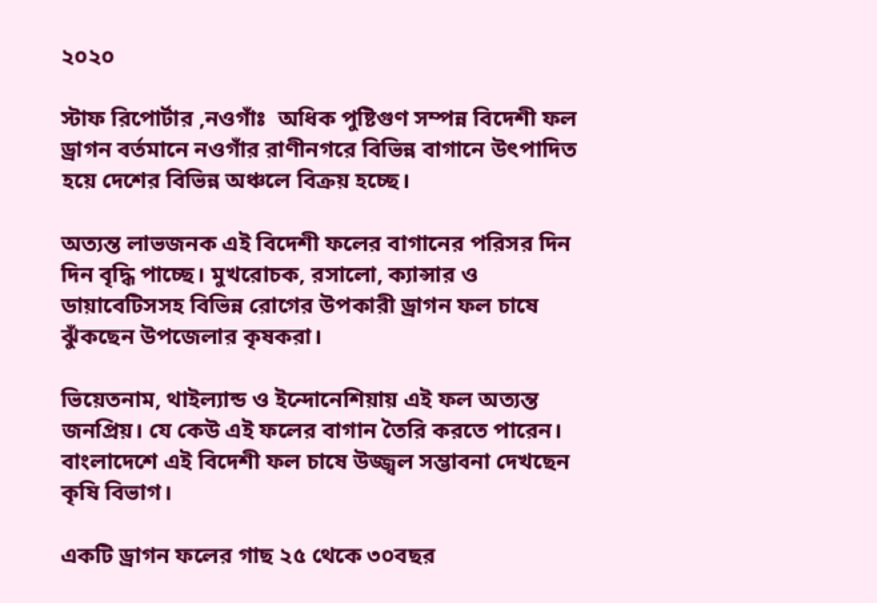২০২০

স্টাফ রিপোর্টার ,নওগাঁঃ  অধিক পুষ্টিগুণ সম্পন্ন বিদেশী ফল ড্রাগন বর্তমানে নওগাঁর রাণীনগরে বিভিন্ন বাগানে উৎপাদিত হয়ে দেশের বিভিন্ন অঞ্চলে বিক্রয় হচ্ছে।

অত্যন্ত লাভজনক এই বিদেশী ফলের বাগানের পরিসর দিন দিন বৃদ্ধি পাচ্ছে। মুখরোচক, রসালো, ক্যান্সার ও ডায়াবেটিসসহ বিভিন্ন রোগের উপকারী ড্রাগন ফল চাষে ঝুঁকছেন উপজেলার কৃষকরা।

ভিয়েতনাম, থাইল্যান্ড ও ইন্দোনেশিয়ায় এই ফল অত্যন্ত জনপ্রিয়। যে কেউ এই ফলের বাগান তৈরি করতে পারেন। বাংলাদেশে এই বিদেশী ফল চাষে উজ্জ্বল সম্ভাবনা দেখছেন কৃষি বিভাগ।

একটি ড্রাগন ফলের গাছ ২৫ থেকে ৩০বছর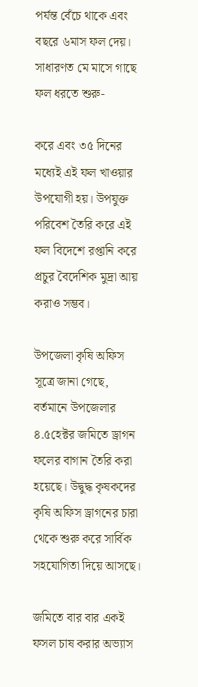পর্যন্ত বেঁচে থাকে এবং বছরে ৬মাস ফল দেয়। সাধারণত মে মাসে গাছে ফল ধরতে শুরু-

করে এবং ৩৫ দিনের মধ্যেই এই ফল খাওয়ার উপযোগী হয়। উপযুক্ত পরিবেশ তৈরি করে এই ফল বিদেশে রপ্তানি করে প্রচুর বৈদেশিক মুদ্রা আয় করাও সম্ভব।

উপজেলা কৃষি অফিস সূত্রে জানা গেছে, বর্তমানে উপজেলার ৪.৫হেক্টর জমিতে ড্রাগন ফলের বাগান তৈরি করা হয়েছে। উদ্বুদ্ধ কৃষকদের কৃষি অফিস ড্রাগনের চারা থেকে শুরু করে সার্বিক সহযোগিতা দিয়ে আসছে।

জমিতে বার বার একই ফসল চাষ করার অভ্যাস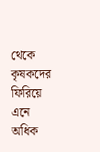থেকে কৃষকদের ফিরিয়ে এনে অধিক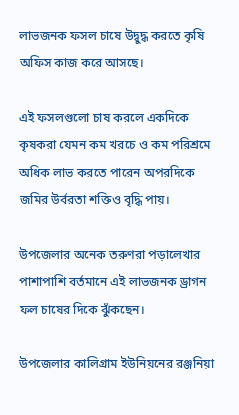লাভজনক ফসল চাষে উদ্বুদ্ধ করতে কৃষি অফিস কাজ করে আসছে।

এই ফসলগুলো চাষ করলে একদিকে কৃষকরা যেমন কম খরচে ও কম পরিশ্রমে অধিক লাভ করতে পারেন অপরদিকে জমির উর্বরতা শক্তিও বৃদ্ধি পায়।

উপজেলার অনেক তরুণরা পড়ালেখার পাশাপাশি বর্তমানে এই লাভজনক ড্রাগন ফল চাষের দিকে ঝুঁকছেন।

উপজেলার কালিগ্রাম ইউনিয়নের রঞ্জনিয়া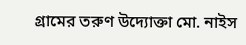গ্রামের তরুণ উদ্যোক্তা মো. নাইস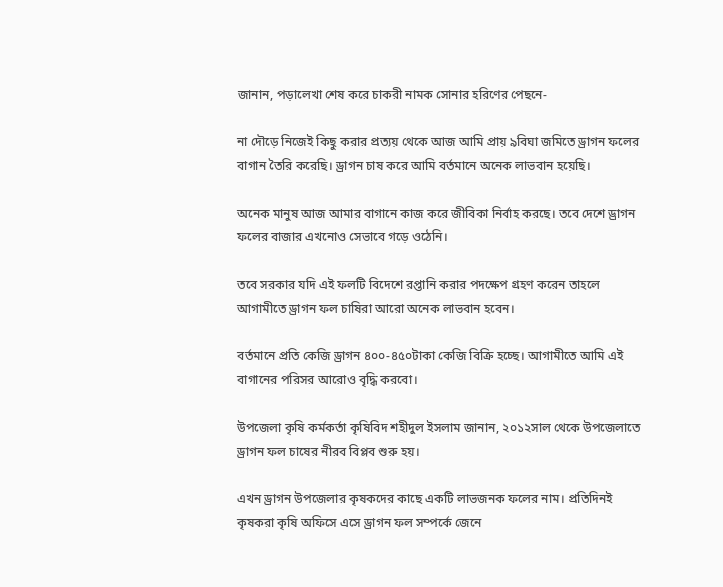জানান, পড়ালেখা শেষ করে চাকরী নামক সোনার হরিণের পেছনে-

না দৌড়ে নিজেই কিছু করার প্রত্যয় থেকে আজ আমি প্রায় ৯বিঘা জমিতে ড্রাগন ফলের বাগান তৈরি করেছি। ড্রাগন চাষ করে আমি বর্তমানে অনেক লাভবান হয়েছি।

অনেক মানুষ আজ আমার বাগানে কাজ করে জীবিকা নির্বাহ করছে। তবে দেশে ড্রাগন ফলের বাজার এখনোও সেভাবে গড়ে ওঠেনি।

তবে সরকার যদি এই ফলটি বিদেশে রপ্তানি করার পদক্ষেপ গ্রহণ করেন তাহলে আগামীতে ড্রাগন ফল চাষিরা আরো অনেক লাভবান হবেন।

বর্তমানে প্রতি কেজি ড্রাগন ৪০০-৪৫০টাকা কেজি বিক্রি হচ্ছে। আগামীতে আমি এই বাগানের পরিসর আরোও বৃদ্ধি করবো।

উপজেলা কৃষি কর্মকর্তা কৃষিবিদ শহীদুল ইসলাম জানান, ২০১২সাল থেকে উপজেলাতে ড্রাগন ফল চাষের নীরব বিপ্লব শুরু হয়।

এখন ড্রাগন উপজেলার কৃষকদের কাছে একটি লাভজনক ফলের নাম। প্রতিদিনই কৃষকরা কৃষি অফিসে এসে ড্রাগন ফল সম্পর্কে জেনে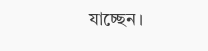যাচ্ছেন।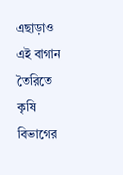এছাড়াও এই বাগান তৈরিতে কৃষি বিভাগের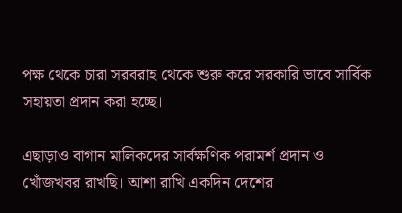পক্ষ থেকে চারা সরবরাহ থেকে শুরু করে সরকারি ভাবে সার্বিক সহায়তা প্রদান করা হচ্ছে।

এছাড়াও বাগান মালিকদের সার্বক্ষণিক পরামর্শ প্রদান ও খোঁজখবর রাখছি। আশা রাখি একদিন দেশের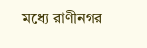মধ্যে রাণীনগর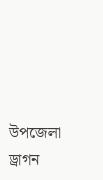উপজেলা ড্রাগন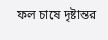ফল চাষে দৃষ্টান্তর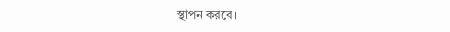স্থাপন করবে।